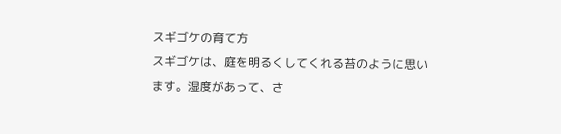スギゴケの育て方
スギゴケは、庭を明るくしてくれる苔のように思います。湿度があって、さ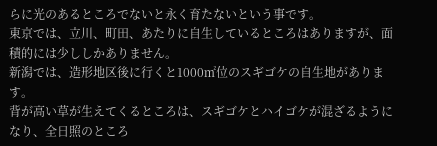らに光のあるところでないと永く育たないという事です。
東京では、立川、町田、あたりに自生しているところはありますが、面積的には少ししかありません。
新潟では、造形地区後に行くと1000㎡位のスギゴケの自生地があります。
背が高い草が生えてくるところは、スギゴケとハイゴケが混ざるようになり、全日照のところ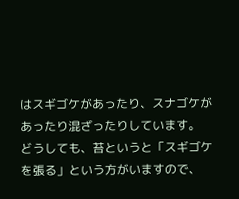はスギゴケがあったり、スナゴケがあったり混ざったりしています。
どうしても、苔というと「スギゴケを張る」という方がいますので、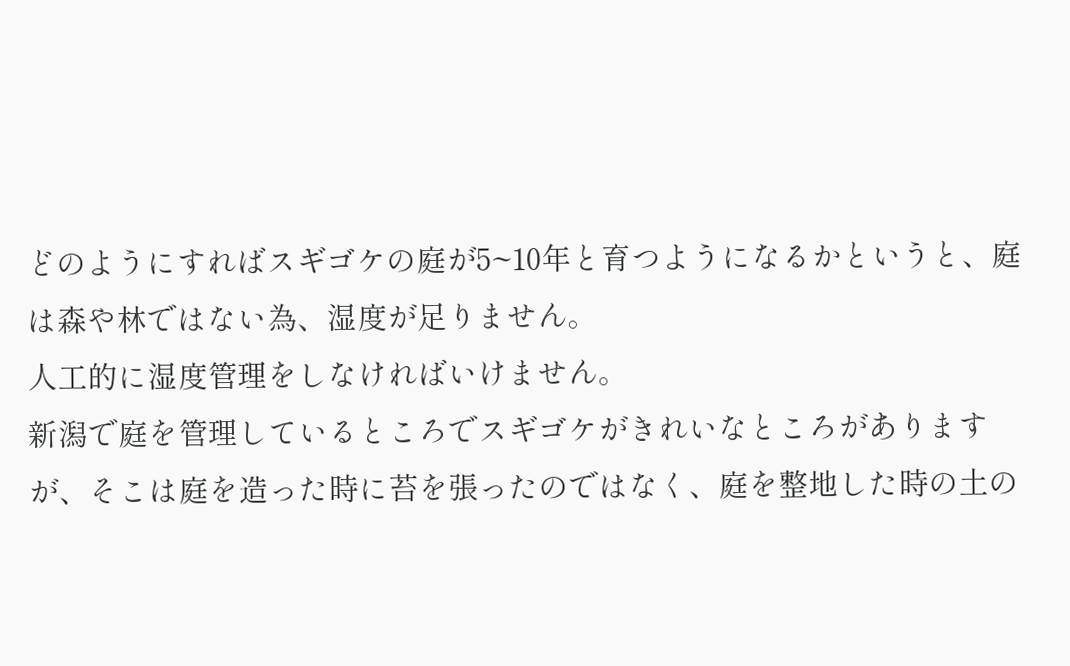どのようにすればスギゴケの庭が5~10年と育つようになるかというと、庭は森や林ではない為、湿度が足りません。
人工的に湿度管理をしなければいけません。
新潟で庭を管理しているところでスギゴケがきれいなところがありますが、そこは庭を造った時に苔を張ったのではなく、庭を整地した時の土の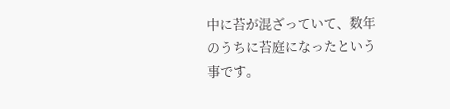中に苔が混ざっていて、数年のうちに苔庭になったという事です。